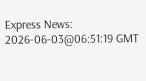Express News:
2026-06-03@06:51:19 GMT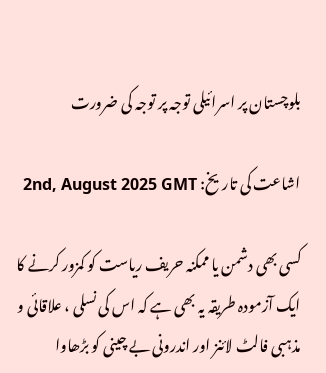بلوچستان پر اسرائیلی توجہ پر توجہ کی ضرورت

اشاعت کی تاریخ: 2nd, August 2025 GMT

کسی بھی دشمن یا ممکنہ حریف ریاست کو کمزور کرنے کا ایک آزمودہ طریقہ یہ بھی ہے کہ اس کی نسلی ، علاقائی و مذہبی فالٹ لائنز اور اندرونی بے چینی کو بڑھاوا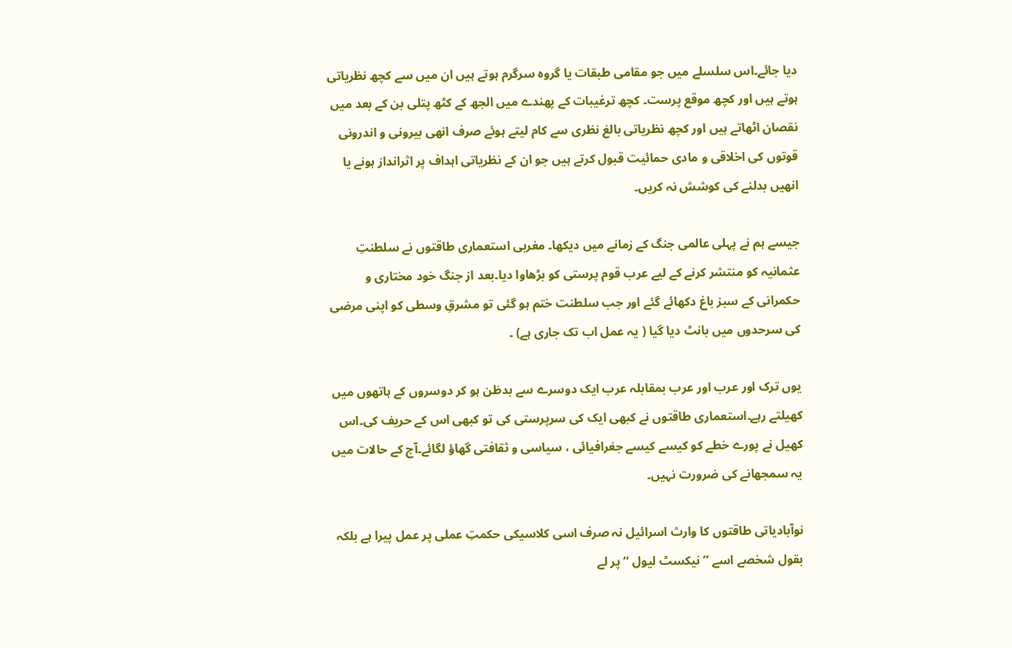دیا جائے۔اس سلسلے میں جو مقامی طبقات یا گروہ سرگرم ہوتے ہیں ان میں سے کچھ نظریاتی ہوتے ہیں اور کچھ موقع پرست۔ کچھ ترغیبات کے پھندے میں الجھ کے کٹھ پتلی بن کے بعد میں نقصان اٹھاتے ہیں اور کچھ نظریاتی بالغ نظری سے کام لیتے ہوئے صرف انھی بیرونی و اندرونی قوتوں کی اخلاقی و مادی حمائیت قبول کرتے ہیں جو ان کے نظریاتی اہداف پر اثرانداز ہونے یا انھیں بدلنے کی کوشش نہ کریں۔

جیسے ہم نے پہلی عالمی جنگ کے زمانے میں دیکھا۔ مغربی استعماری طاقتوں نے سلطنتِ عثمانیہ کو منتشر کرنے کے لیے عرب قوم پرستی کو بڑھاوا دیا۔بعد از جنگ خود مختاری و حکمرانی کے سبز باغ دکھائے گئے اور جب سلطنت ختم ہو گئی تو مشرقِ وسطی کو اپنی مرضی کی سرحدوں میں بانٹ دیا گیا ( یہ عمل اب تک جاری ہے) ۔

یوں ترک اور عرب اور عرب بمقابلہ عرب ایک دوسرے سے بدظن ہو کر دوسروں کے ہاتھوں میں کھیلتے رہے۔استعماری طاقتوں نے کبھی ایک کی سرپرستی کی تو کبھی اس کے حریف کی۔اس کھیل نے پورے خطے کو کیسے کیسے جغرافیائی ، سیاسی و ثقافتی گھاؤ لگائے۔آج کے حالات میں یہ سمجھانے کی ضرورت نہیں۔

نوآبادیاتی طاقتوں کا وارث اسرائیل نہ صرف اسی کلاسیکی حکمتِ عملی پر عمل پیرا ہے بلکہ بقول شخصے اسے ’’ نیکسٹ لیول ‘‘ پر لے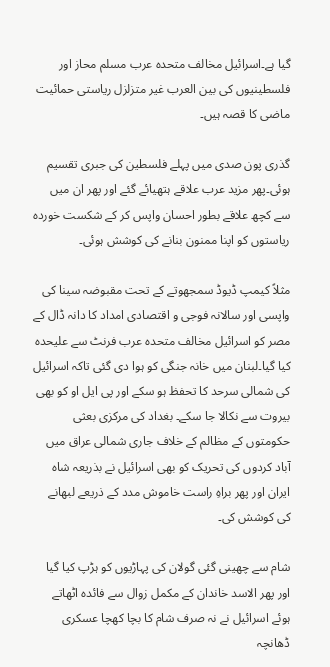گیا ہے۔اسرائیل مخالف متحدہ عرب مسلم محاز اور فلسطینیوں کی بین العرب غیر متزلزل ریاستی حمائیت ماضی کا قصہ ہیں۔

گذری پون صدی میں پہلے فلسطین کی جبری تقسیم ہوئی۔پھر مزید عرب علاقے ہتھیائے گئے اور پھر ان میں سے کچھ علاقے بطور احسان واپس کر کے شکست خوردہ ریاستوں کو اپنا ممنون بنانے کی کوشش ہوئی۔

مثلاً کیمپ ڈیوڈ سمجھوتے کے تحت مقبوضہ سینا کی واپسی اور سالانہ فوجی و اقتصادی امداد کا دانہ ڈال کے مصر کو اسرائیل مخالف متحدہ عرب فرنٹ سے علیحدہ کیا گیا۔لبنان میں خانہ جنگی کو ہوا دی گئی تاکہ اسرائیل کی شمالی سرحد کا تحفظ ہو سکے اور پی ایل او کو بھی بیروت سے نکالا جا سکے۔ بغداد کی مرکزی بعثی حکومتوں کے مظالم کے خلاف جاری شمالی عراق میں آباد کردوں کی تحریک کو بھی اسرائیل نے بذریعہ شاہ ایران اور پھر براہِ راست خاموش مدد کے ذریعے لبھانے کی کوشش کی۔

شام سے چھینی گئی گولان کی پہاڑیوں کو ہڑپ کیا گیا اور پھر الاسد خاندان کے مکمل زوال سے فائدہ اٹھاتے ہوئے اسرائیل نے نہ صرف شام کا بچا کھچا عسکری ڈھانچہ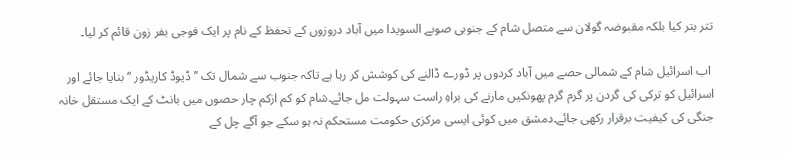تتر بتر کیا بلکہ مقبوضہ گولان سے متصل شام کے جنوبی صوبے السویدا میں آباد دروزوں کے تحفظ کے نام پر ایک فوجی بفر زون قائم کر لیا۔

 اب اسرائیل شام کے شمالی حصے میں آباد کردوں پر ڈورے ڈالنے کی کوشش کر رہا ہے تاکہ جنوب سے شمال تک ’’ ڈیوڈ کاریڈور ‘‘ بنایا جائے اور اسرائیل کو ترکی کی گردن پر گرم گرم پھونکیں مارنے کی براہِ راست سہولت مل جائے۔شام کو کم ازکم چار حصوں میں بانٹ کے ایک مستقل خانہ جنگی کی کیفیت برقرار رکھی جائے۔دمشق میں کوئی ایسی مرکزی حکومت مستحکم نہ ہو سکے جو آگے چل کے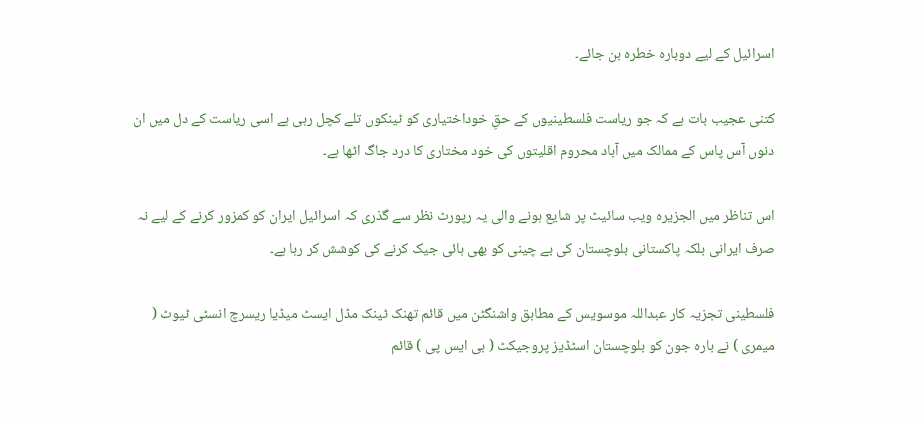اسرائیل کے لیے دوبارہ خطرہ بن جائے۔

کتنی عجیب بات ہے کہ جو ریاست فلسطینیوں کے حقِ خوداختیاری کو ٹینکوں تلے کچل رہی ہے اسی ریاست کے دل میں ان دنوں آس پاس کے ممالک میں آباد محروم اقلیتوں کی خود مختاری کا درد جاگ اٹھا ہے۔

اس تناظر میں الجزیرہ ویب سائیٹ پر شایع ہونے والی یہ رپورٹ نظر سے گذری کہ اسرائیل ایران کو کمزور کرنے کے لیے نہ صرف ایرانی بلکہ پاکستانی بلوچستان کی بے چینی کو بھی ہائی جیک کرنے کی کوشش کر رہا ہے۔

فلسطینی تجزیہ کار عبداللہ موسویس کے مطابق واشنگٹن میں قائم تھنک ٹینک مڈل ایسٹ میڈیا ریسرچ انسٹی ٹیوٹ ( میمری ) نے بارہ جون کو بلوچستان اسٹڈیز پروجیکٹ ( بی ایس پی ) قائم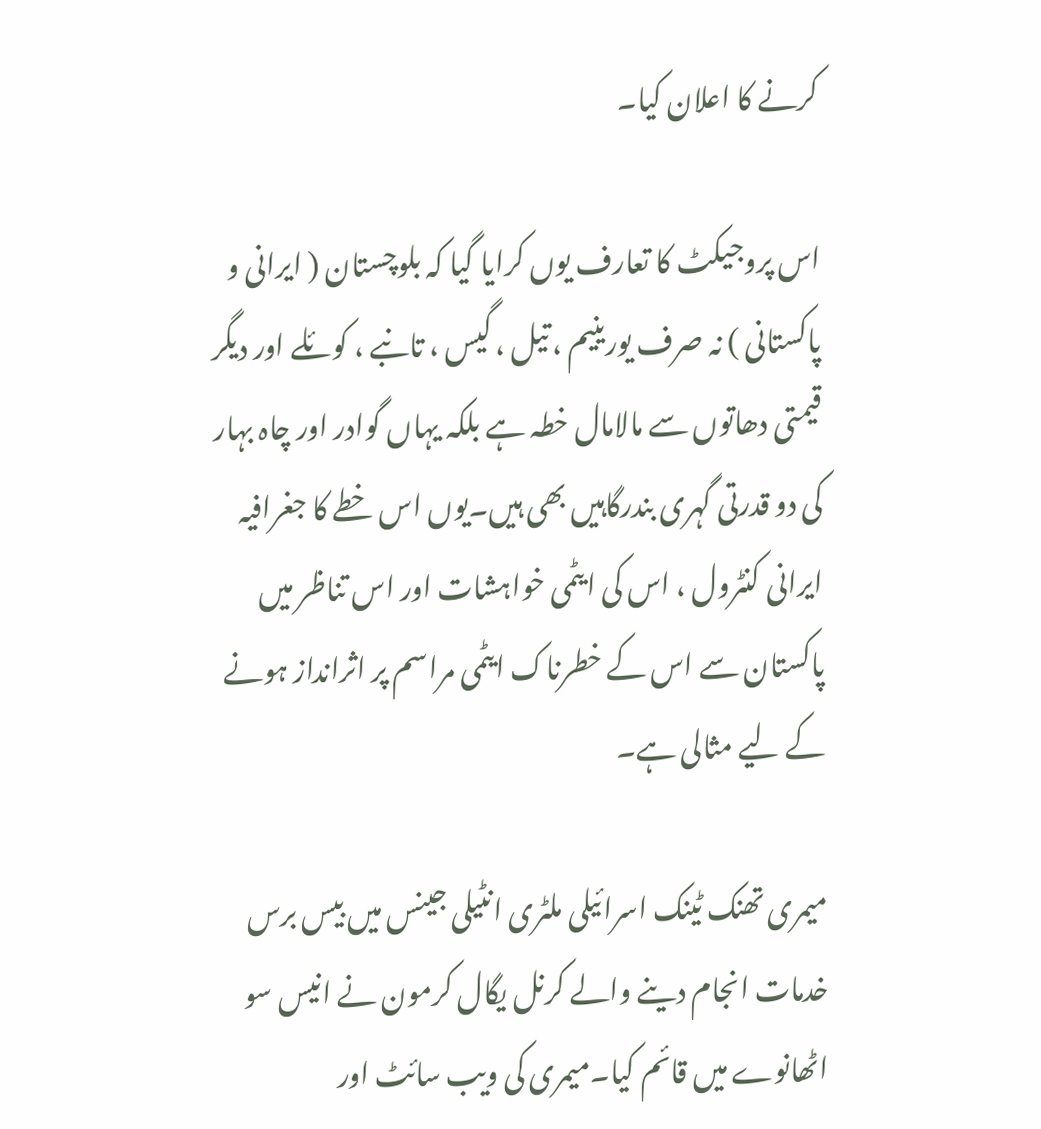کرنے کا اعلان کیا۔

اس پروجیکٹ کا تعارف یوں کرایا گیا کہ بلوچستان ( ایرانی و پاکستانی ) نہ صرف یورینیم ، تیل ، گیس ، تانبے ، کوئلے اور دیگر قیمتی دھاتوں سے مالامال خطہ ہے بلکہ یہاں گوادر اور چاہ بہار کی دو قدرتی گہری بندرگاہیں بھی ہیں۔یوں اس خطے کا جغرافیہ ایرانی کنٹرول ، اس کی ایٹمی خواہشات اور اس تناظر میں پاکستان سے اس کے خطرناک ایٹمی مراسم پر اثرانداز ہونے کے لیے مثالی ہے۔

میمری تھنک ٹینک اسرائیلی ملٹری انٹیلی جینس میں بیس برس خدمات انجام دینے والے کرنل یگال کرمون نے انیس سو اٹھانوے میں قائم کیا۔میمری کی ویب سائٹ اور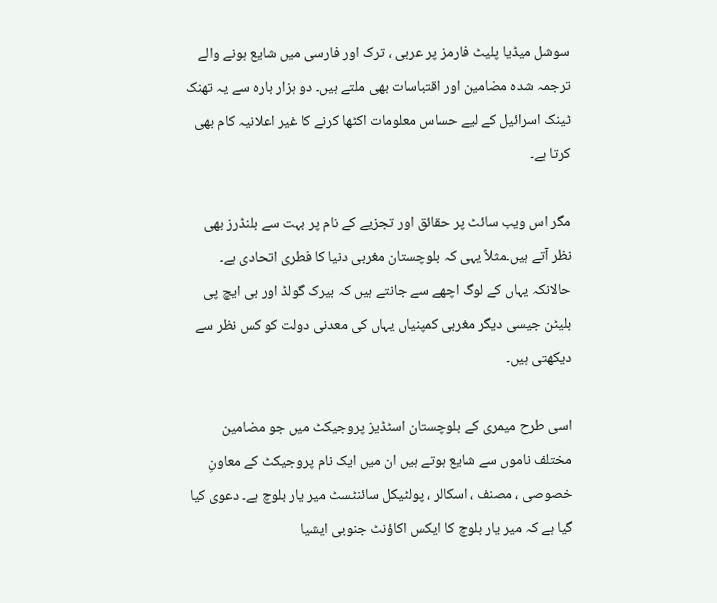سوشل میڈیا پلیٹ فارمز پر عربی ، ترک اور فارسی میں شایع ہونے والے ترجمہ شدہ مضامین اور اقتباسات بھی ملتے ہیں۔ دو ہزار بارہ سے یہ تھنک ٹینک اسرائیل کے لیے حساس معلومات اکٹھا کرنے کا غیر اعلانیہ کام بھی کرتا ہے۔

مگر اس ویب سائٹ پر حقائق اور تجزیے کے نام پر بہت سے بلنڈرز بھی نظر آتے ہیں۔مثلاً یہی کہ بلوچستان مغربی دنیا کا فطری اتحادی ہے۔ حالانکہ یہاں کے لوگ اچھے سے جانتے ہیں کہ بیرک گولڈ اور بی ایچ پی بلیٹن جیسی دیگر مغربی کمپنیاں یہاں کی معدنی دولت کو کس نظر سے دیکھتی ہیں۔

اسی طرح میمری کے بلوچستان اسٹڈیز پروجیکٹ میں جو مضامین مختلف ناموں سے شایع ہوتے ہیں ان میں ایک نام پروجیکٹ کے معاونِ خصوصی ، مصنف ، اسکالر ، پولٹیکل سائنٹسٹ میر یار بلوچ ہے۔ دعوی کیا گیا ہے کہ میر یار بلوچ کا ایکس اکاؤنٹ جنوبی ایشیا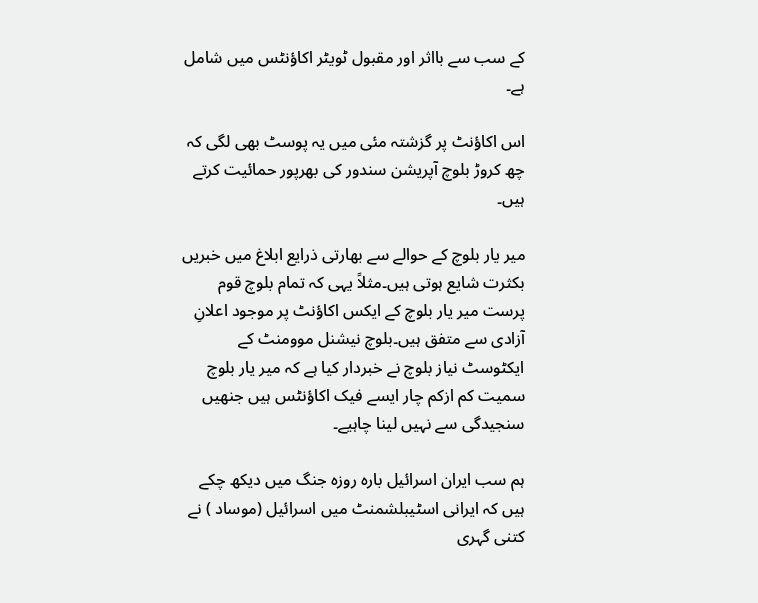کے سب سے بااثر اور مقبول ٹویٹر اکاؤنٹس میں شامل ہے۔

اس اکاؤنٹ پر گزشتہ مئی میں یہ پوسٹ بھی لگی کہ چھ کروڑ بلوچ آپریشن سندور کی بھرپور حمائیت کرتے ہیں۔

میر یار بلوچ کے حوالے سے بھارتی ذرایع ابلاغ میں خبریں بکثرت شایع ہوتی ہیں۔مثلاً یہی کہ تمام بلوچ قوم پرست میر یار بلوچ کے ایکس اکاؤنٹ پر موجود اعلانِ آزادی سے متفق ہیں۔بلوچ نیشنل موومنٹ کے ایکٹوسٹ نیاز بلوچ نے خبردار کیا ہے کہ میر یار بلوچ سمیت کم ازکم چار ایسے فیک اکاؤنٹس ہیں جنھیں سنجیدگی سے نہیں لینا چاہیے۔

ہم سب ایران اسرائیل بارہ روزہ جنگ میں دیکھ چکے ہیں کہ ایرانی اسٹیبلشمنٹ میں اسرائیل (موساد ) نے کتنی گہری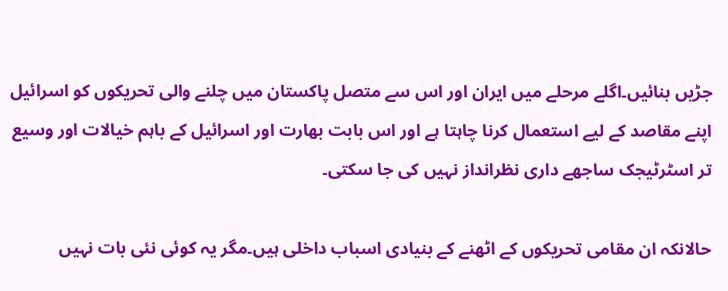جڑیں بنائیں۔اگلے مرحلے میں ایران اور اس سے متصل پاکستان میں چلنے والی تحریکوں کو اسرائیل اپنے مقاصد کے لیے استعمال کرنا چاہتا ہے اور اس بابت بھارت اور اسرائیل کے باہم خیالات اور وسیع تر اسٹرٹیجک ساجھے داری نظرانداز نہیں کی جا سکتی۔

حالانکہ ان مقامی تحریکوں کے اٹھنے کے بنیادی اسباب داخلی ہیں۔مگر یہ کوئی نئی بات نہیں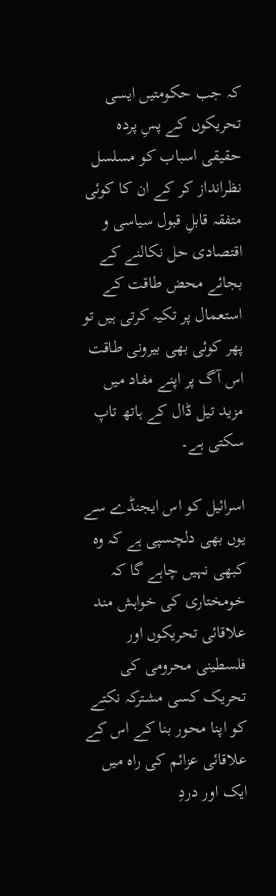کہ جب حکومتیں ایسی تحریکوں کے پسِ پردہ حقیقی اسباب کو مسلسل نظرانداز کر کے ان کا کوئی متفقہ قابلِ قبول سیاسی و اقتصادی حل نکالنے کے بجائے محض طاقت کے استعمال پر تکیہ کرتی ہیں تو پھر کوئی بھی بیرونی طاقت اس آگ پر اپنے مفاد میں مزید تیل ڈال کے ہاتھ تاپ سکتی ہے۔

اسرائیل کو اس ایجنڈے سے یوں بھی دلچسپی ہے کہ وہ کبھی نہیں چاہے گا کہ خومختاری کی خواہش مند علاقائی تحریکوں اور فلسطینی محرومی کی تحریک کسی مشترکہ نکتے کو اپنا محور بنا کے اس کے علاقائی عزائم کی راہ میں ایک اور دردِ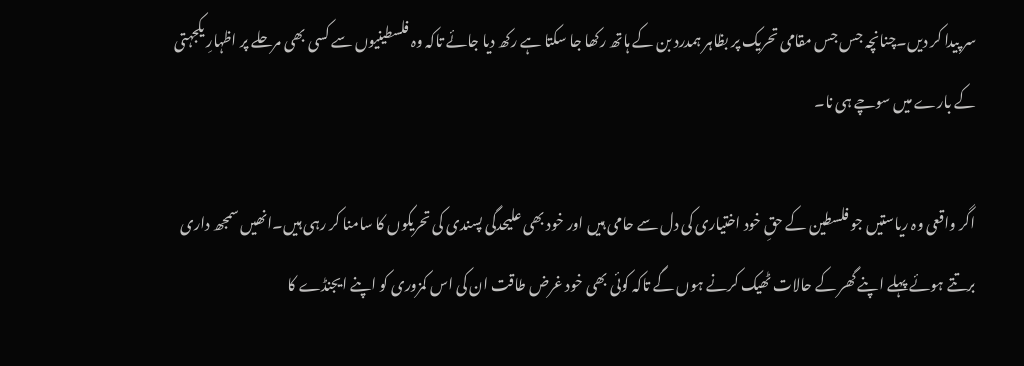سر پیدا کر دیں۔چنانچہ جس جس مقامی تحریک پر بظاہر ہمدرد بن کے ہاتھ رکھا جا سکتا ہے رکھ دیا جائے تاکہ وہ فلسطینیوں سے کسی بھی مرحلے پر اظہارِ یکجہتی کے بارے میں سوچے ہی نا۔

اگر واقعی وہ ریاستیں جو فلسطین کے حقِ خود اختیاری کی دل سے حامی ہیں اور خود بھی علیحدگی پسندی کی تحریکوں کا سامنا کر رہی ہیں۔انھیں سمجھ داری برتتے ہوئے پہلے اپنے گھر کے حالات ٹھیک کرنے ہوں گے تاکہ کوئی بھی خود غرض طاقت ان کی اس کمزوری کو اپنے ایجنڈے کا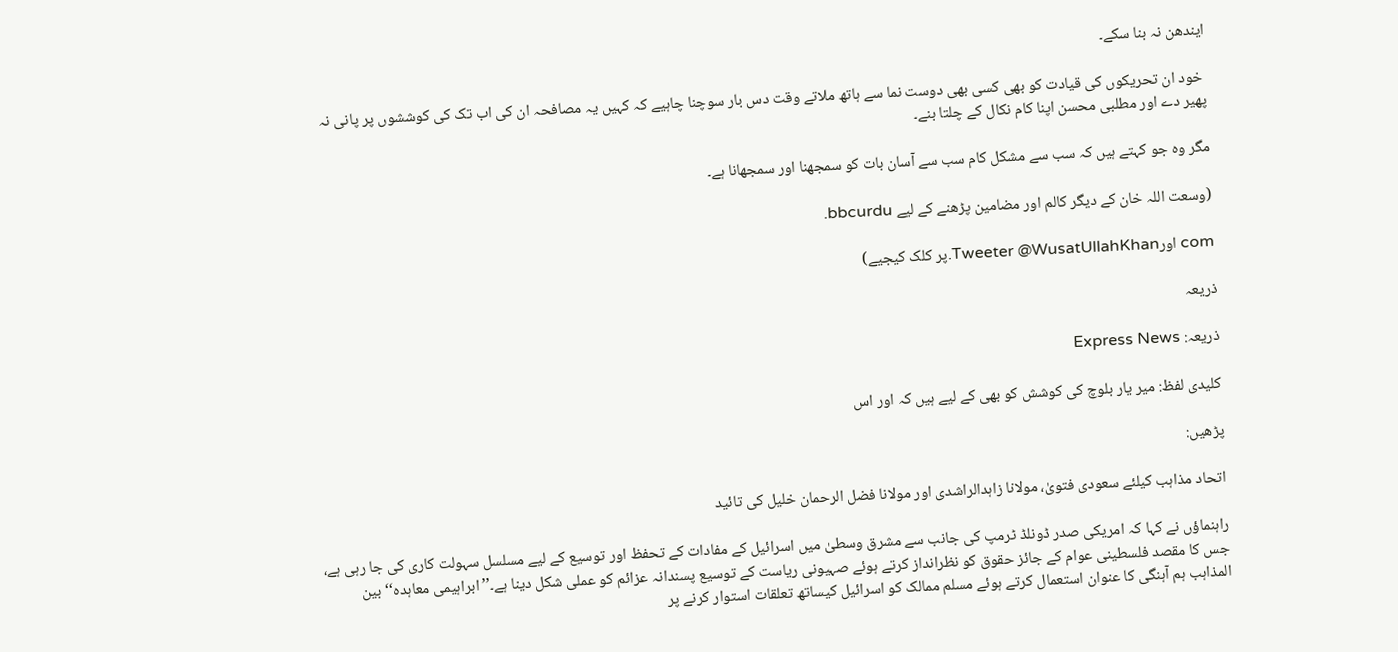ایندھن نہ بنا سکے۔

 خود ان تحریکوں کی قیادت کو بھی کسی بھی دوست نما سے ہاتھ ملاتے وقت دس بار سوچنا چاہیے کہ کہیں یہ مصافحہ ان کی اب تک کی کوششوں پر پانی نہ پھیر دے اور مطلبی محسن اپنا کام نکال کے چلتا بنے۔

مگر وہ جو کہتے ہیں کہ سب سے مشکل کام سب سے آسان بات کو سمجھنا اور سمجھانا ہے۔

(وسعت اللہ خان کے دیگر کالم اور مضامین پڑھنے کے لیے bbcurdu.

com اورTweeter @WusatUllahKhan.پر کلک کیجیے)

ذریعہ

ذریعہ: Express News

کلیدی لفظ: میر یار بلوچ کی کوشش کو بھی کے لیے ہیں کہ اور اس

پڑھیں:

اتحاد مذاہب کیلئے سعودی فتویٰ، مولانا زاہدالراشدی اور مولانا فضل الرحمان خلیل کی تائید

راہنماؤں نے کہا کہ امریکی صدر ڈونلڈ ٹرمپ کی جانب سے مشرق وسطیٰ میں اسرائیل کے مفادات کے تحفظ اور توسیع کے لیے مسلسل سہولت کاری کی جا رہی ہے، جس کا مقصد فلسطینی عوام کے جائز حقوق کو نظرانداز کرتے ہوئے صہیونی ریاست کے توسیع پسندانہ عزائم کو عملی شکل دینا ہے۔’’ابراہیمی معاہدہ‘‘ بین المذاہب ہم آہنگی کا عنوان استعمال کرتے ہوئے مسلم ممالک کو اسرائیل کیساتھ تعلقات استوار کرنے پر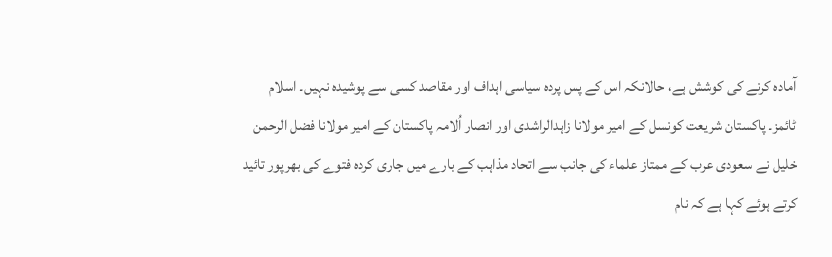آمادہ کرنے کی کوشش ہے، حالانکہ اس کے پس پردہ سیاسی اہداف اور مقاصد کسی سے پوشیدہ نہیں۔ اسلام ٹائمز۔ پاکستان شریعت کونسل کے امیر مولانا زاہدالراشدی اور انصار اُلامہ پاکستان کے امیر مولانا فضل الرحمن خلیل نے سعودی عرب کے ممتاز علماء کی جانب سے اتحاد مذاہب کے بارے میں جاری کردہ فتوے کی بھرپور تائید کرتے ہوئے کہا ہے کہ نام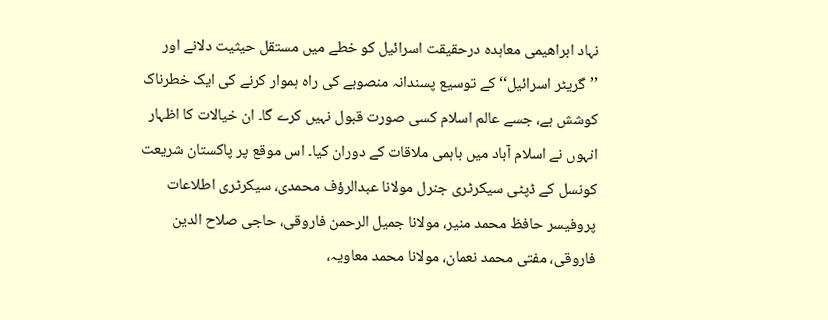نہاد ابراھیمی معاہدہ درحقیقت اسرائیل کو خطے میں مستقل حیثیت دلانے اور ’’گریٹر اسرائیل‘‘ کے توسیع پسندانہ منصوبے کی راہ ہموار کرنے کی ایک خطرناک کوشش ہے، جسے عالم اسلام کسی صورت قبول نہیں کرے گا۔ ان خیالات کا اظہار انہوں نے اسلام آباد میں باہمی ملاقات کے دوران کیا۔ اس موقع پر پاکستان شریعت کونسل کے ڈپٹی سیکرٹری جنرل مولانا عبدالرؤف محمدی، سیکرٹری اطلاعات پروفیسر حافظ محمد منیر، مولانا جمیل الرحمن فاروقی، حاجی صلاح الدین فاروقی، مفتی محمد نعمان، مولانا محمد معاویہ،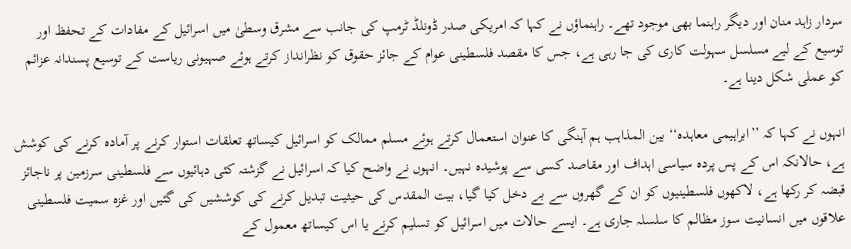سردار زاہد منان اور دیگر راہنما بھی موجود تھے۔ راہنماؤں نے کہا کہ امریکی صدر ڈونلڈ ٹرمپ کی جانب سے مشرق وسطیٰ میں اسرائیل کے مفادات کے تحفظ اور توسیع کے لیے مسلسل سہولت کاری کی جا رہی ہے، جس کا مقصد فلسطینی عوام کے جائز حقوق کو نظرانداز کرتے ہوئے صہیونی ریاست کے توسیع پسندانہ عزائم کو عملی شکل دینا ہے۔

انہوں نے کہا کہ ’’ابراہیمی معاہدہ‘‘ بین المذاہب ہم آہنگی کا عنوان استعمال کرتے ہوئے مسلم ممالک کو اسرائیل کیساتھ تعلقات استوار کرنے پر آمادہ کرنے کی کوشش ہے، حالانکہ اس کے پس پردہ سیاسی اہداف اور مقاصد کسی سے پوشیدہ نہیں۔ انہوں نے واضح کیا کہ اسرائیل نے گزشتہ کئی دہائیوں سے فلسطینی سرزمین پر ناجائز قبضہ کر رکھا ہے، لاکھوں فلسطینیوں کو ان کے گھروں سے بے دخل کیا گیا، بیت المقدس کی حیثیت تبدیل کرنے کی کوششیں کی گئیں اور غزہ سمیت فلسطینی علاقوں میں انسانیت سوز مظالم کا سلسلہ جاری ہے۔ ایسے حالات میں اسرائیل کو تسلیم کرنے یا اس کیساتھ معمول کے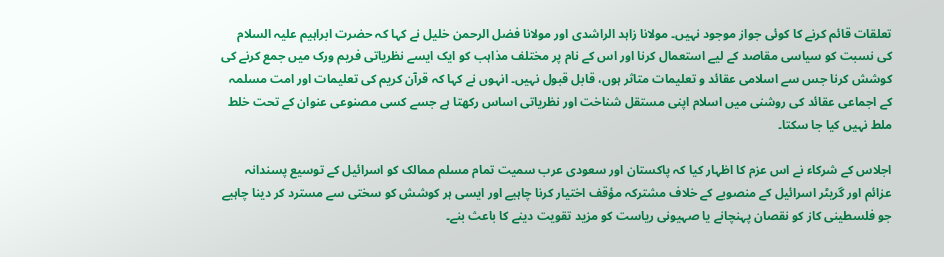تعلقات قائم کرنے کا کوئی جواز موجود نہیں۔ مولانا زاہد الراشدی اور مولانا فضل الرحمن خلیل نے کہا کہ حضرت ابراہیم علیہ السلام کی نسبت کو سیاسی مقاصد کے لیے استعمال کرنا اور اس کے نام پر مختلف مذاہب کو ایک ایسے نظریاتی فریم ورک میں جمع کرنے کی کوشش کرنا جس سے اسلامی عقائد و تعلیمات متاثر ہوں، قابل قبول نہیں۔ انہوں نے کہا کہ قرآن کریم کی تعلیمات اور امت مسلمہ کے اجماعی عقائد کی روشنی میں اسلام اپنی مستقل شناخت اور نظریاتی اساس رکھتا ہے جسے کسی مصنوعی عنوان کے تحت خلط ملط نہیں کیا جا سکتا۔

اجلاس کے شرکاء نے اس عزم کا اظہار کیا کہ پاکستان اور سعودی عرب سمیت تمام مسلم ممالک کو اسرائیل کے توسیع پسندانہ عزائم اور گریٹر اسرائیل کے منصوبے کے خلاف مشترکہ مؤقف اختیار کرنا چاہیے اور ایسی ہر کوشش کو سختی سے مسترد کر دینا چاہیے جو فلسطینی کاز کو نقصان پہنچانے یا صہیونی ریاست کو مزید تقویت دینے کا باعث بنے۔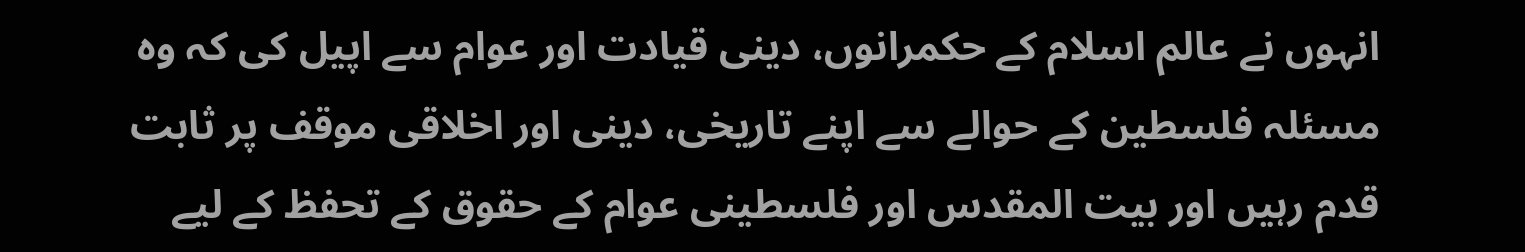انہوں نے عالم اسلام کے حکمرانوں، دینی قیادت اور عوام سے اپیل کی کہ وہ مسئلہ فلسطین کے حوالے سے اپنے تاریخی، دینی اور اخلاقی موقف پر ثابت قدم رہیں اور بیت المقدس اور فلسطینی عوام کے حقوق کے تحفظ کے لیے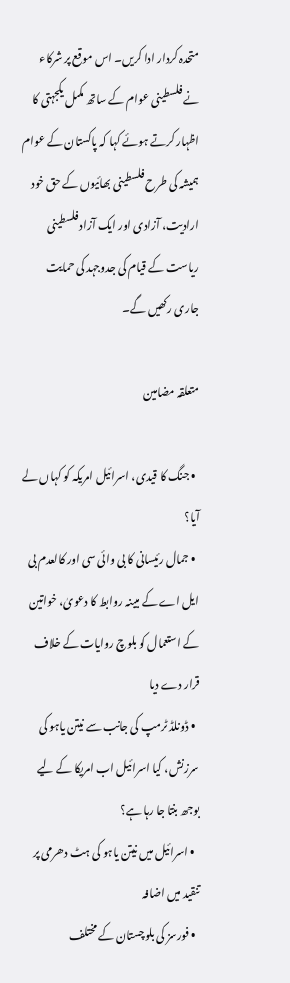متحدہ کردار ادا کریں۔ اس موقع پر شرکاء نے فلسطینی عوام کے ساتھ مکمل یکجہتی کا اظہار کرتے ہوئے کہا کہ پاکستان کے عوام ہمیشہ کی طرح فلسطینی بھائیوں کے حق خود ارادیت، آزادی اور ایک آزاد فلسطینی ریاست کے قیام کی جدوجہد کی حمایت جاری رکھیں گے۔

متعلقہ مضامین

  • جنگ کا قیدی، اسرائیل امریکہ کو کہاں لے آیا؟
  • جمال رئیسانی کا بی وائی سی اور کالعدم بی ایل اے کے مبینہ روابط کا دعویٰ، خواتین کے استعمال کو بلوچ روایات کے خلاف قرار دے دیا
  • ڈونلڈ ٹرمپ کی جانب سے نیتن یاہو کی سرزنش، کیا اسرائیل اب امریکا کے لیے بوجھ بنتا جا رہا ہے؟
  • اسرائیل میں نیتن یاہو کی ہٹ دھرمی پر تنقید میں اضافہ
  • فورسز کی بلوچستان کے مختلف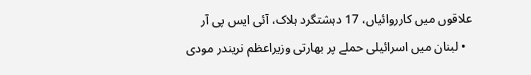علاقوں میں کارروائیاں، 17 دہشتگرد ہلاک، آئی ایس پی آر
  • لبنان میں اسرائیلی حملے پر بھارتی وزیراعظم نریندر مودی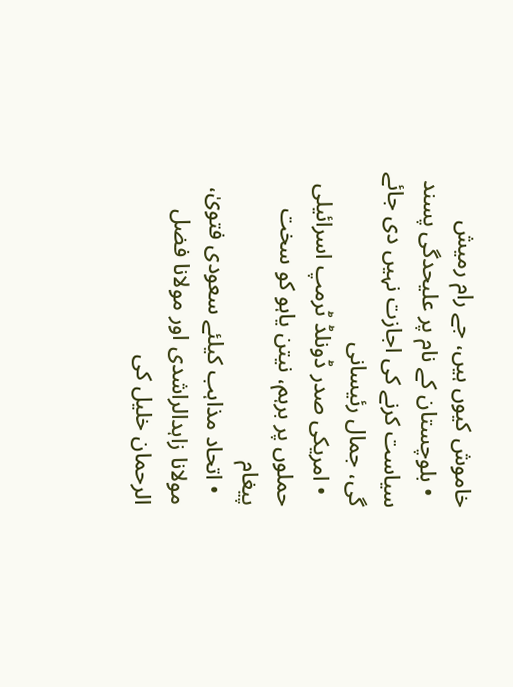خاموش کیوں ہیں، جے رام رمیش
  • بلوچستان کے نام پر علیحدگی پسند سیاست کرنے کی اجازت نہیں دی جائے گی، جمال رئیسانی
  • امریکی صدر ڈونلڈ ٹرمپ اسرائیلی حملوں پر برہم، نیتن یاہو کو سخت پیغام
  • اتحاد مذاہب کیلئے سعودی فتویٰ، مولانا زاہدالراشدی اور مولانا فضل الرحمان خلیل کی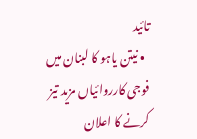تائید
  • نیتن یاہو کا لبنان میں فوجی کارروائیاں مزید تیز کرنے کا اعلان